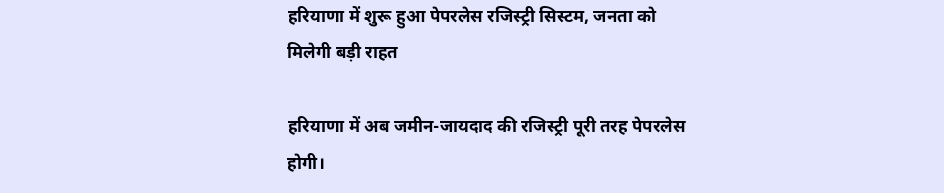हरियाणा में शुरू हुआ पेपरलेस रजिस्ट्री सिस्टम, जनता को मिलेगी बड़ी राहत

हरियाणा में अब जमीन-जायदाद की रजिस्ट्री पूरी तरह पेपरलेस होगी।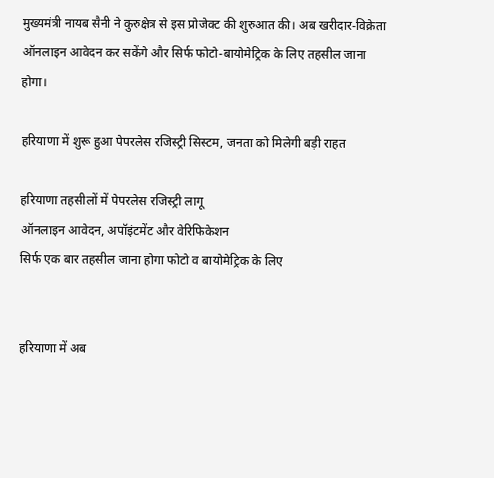मुख्यमंत्री नायब सैनी ने कुरुक्षेत्र से इस प्रोजेक्ट की शुरुआत की। अब खरीदार-विक्रेता ऑनलाइन आवेदन कर सकेंगे और सिर्फ फोटो-बायोमेट्रिक के लिए तहसील जाना होगा।

हरियाणा में शुरू हुआ पेपरलेस रजिस्ट्री सिस्टम, जनता को मिलेगी बड़ी राहत

हरियाणा तहसीलों में पेपरलेस रजिस्ट्री लागू
ऑनलाइन आवेदन, अपॉइंटमेंट और वेरिफिकेशन
सिर्फ एक बार तहसील जाना होगा फोटो व बायोमेट्रिक के लिए


हरियाणा में अब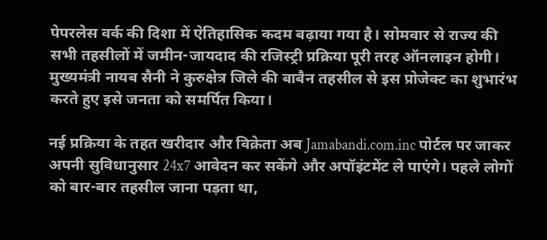पेपरलेस वर्क की दिशा में ऐतिहासिक कदम बढ़ाया गया है। सोमवार से राज्य की सभी तहसीलों में जमीन-जायदाद की रजिस्ट्री प्रक्रिया पूरी तरह ऑनलाइन होगी। मुख्यमंत्री नायब सैनी ने कुरुक्षेत्र जिले की बाबैन तहसील से इस प्रोजेक्ट का शुभारंभ करते हुए इसे जनता को समर्पित किया।

नई प्रक्रिया के तहत खरीदार और विक्रेता अब Jamabandi.com.inc पोर्टल पर जाकर अपनी सुविधानुसार 24x7 आवेदन कर सकेंगे और अपॉइंटमेंट ले पाएंगे। पहले लोगों को बार-बार तहसील जाना पड़ता था,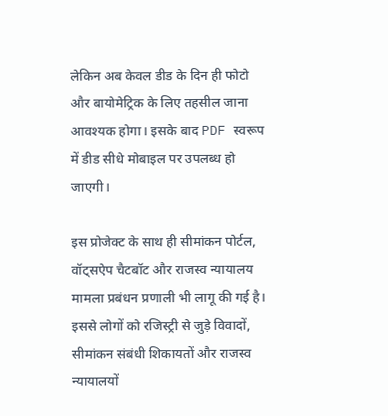लेकिन अब केवल डीड के दिन ही फोटो और बायोमेट्रिक के लिए तहसील जाना आवश्यक होगा। इसके बाद PDF स्वरूप में डीड सीधे मोबाइल पर उपलब्ध हो जाएगी।

इस प्रोजेक्ट के साथ ही सीमांकन पोर्टल, वॉट्सऐप चैटबॉट और राजस्व न्यायालय मामला प्रबंधन प्रणाली भी लागू की गई है। इससे लोगों को रजिस्ट्री से जुड़े विवादों, सीमांकन संबंधी शिकायतों और राजस्व न्यायालयों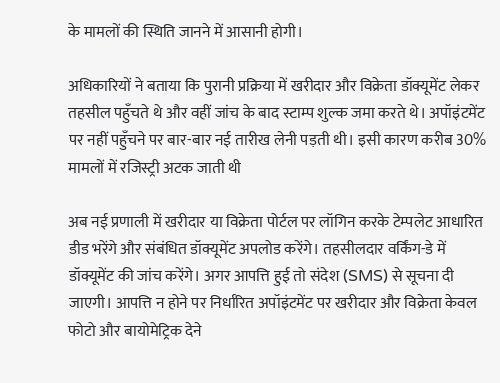के मामलों की स्थिति जानने में आसानी होगी।

अधिकारियों ने बताया कि पुरानी प्रक्रिया में खरीदार और विक्रेता डॉक्यूमेंट लेकर तहसील पहुँचते थे और वहीं जांच के बाद स्टाम्प शुल्क जमा करते थे। अपॉइंटमेंट पर नहीं पहुँचने पर बार-बार नई तारीख लेनी पड़ती थी। इसी कारण करीब 30% मामलों में रजिस्ट्री अटक जाती थी

अब नई प्रणाली में खरीदार या विक्रेता पोर्टल पर लॉगिन करके टेम्पलेट आधारित डीड भरेंगे और संबंधित डॉक्यूमेंट अपलोड करेंगे। तहसीलदार वर्किंग-डे में डॉक्यूमेंट की जांच करेंगे। अगर आपत्ति हुई तो संदेश (SMS) से सूचना दी जाएगी। आपत्ति न होने पर निर्धारित अपॉइंटमेंट पर खरीदार और विक्रेता केवल फोटो और बायोमेट्रिक देने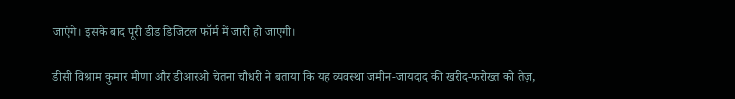जाएंगे। इसके बाद पूरी डीड डिजिटल फॉर्म में जारी हो जाएगी।

डीसी विश्राम कुमार मीणा और डीआरओ चेतना चौधरी ने बताया कि यह व्यवस्था जमीन-जायदाद की खरीद-फरोख्त को तेज़,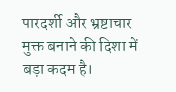पारदर्शी और भ्रष्टाचार मुक्त बनाने की दिशा में बड़ा कदम है।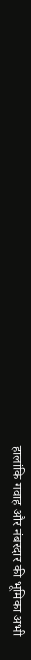हालांकि गवाह और नंबरदार की भूमिका अभी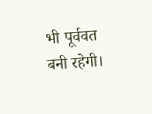भी पूर्ववत बनी रहेगी।